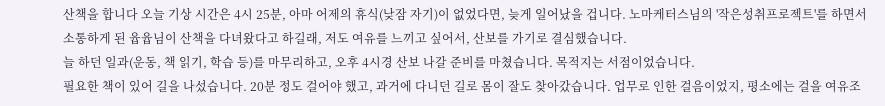산책을 합니다 오늘 기상 시간은 4시 25분, 아마 어제의 휴식(낮잠 자기)이 없었다면, 늦게 일어났을 겁니다. 노마케터스님의 '작은성취프로젝트'를 하면서 소통하게 된 윱윱님이 산책을 다녀왔다고 하길래, 저도 여유를 느끼고 싶어서, 산보를 가기로 결심했습니다.
늘 하던 일과(운동, 책 읽기, 학습 등)를 마무리하고, 오후 4시경 산보 나갈 준비를 마쳤습니다. 목적지는 서점이었습니다.
필요한 책이 있어 길을 나섰습니다. 20분 정도 걸어야 했고, 과거에 다니던 길로 몸이 잘도 찾아갔습니다. 업무로 인한 걸음이었지, 평소에는 걸을 여유조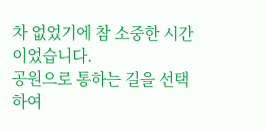차 없었기에 참 소중한 시간이었습니다.
공원으로 통하는 길을 선택하여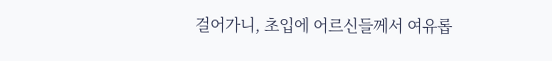걸어가니, 초입에 어르신들께서 여유롭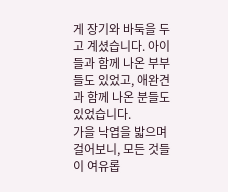게 장기와 바둑을 두고 계셨습니다. 아이들과 함께 나온 부부들도 있었고, 애완견과 함께 나온 분들도 있었습니다.
가을 낙엽을 밟으며 걸어보니, 모든 것들이 여유롭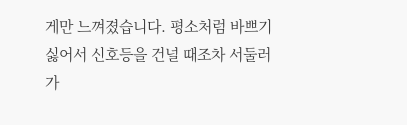게만 느껴졌습니다. 평소처럼 바쁘기 싫어서 신호등을 건널 때조차 서둘러 가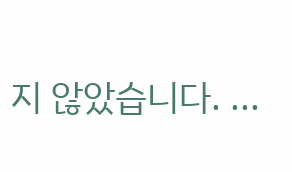지 않았습니다. ...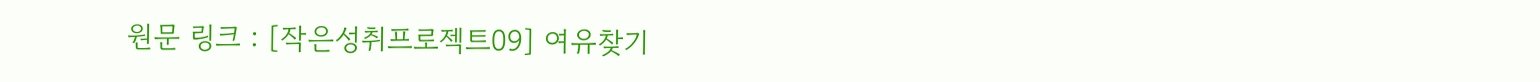원문 링크 : [작은성취프로젝트09] 여유찾기